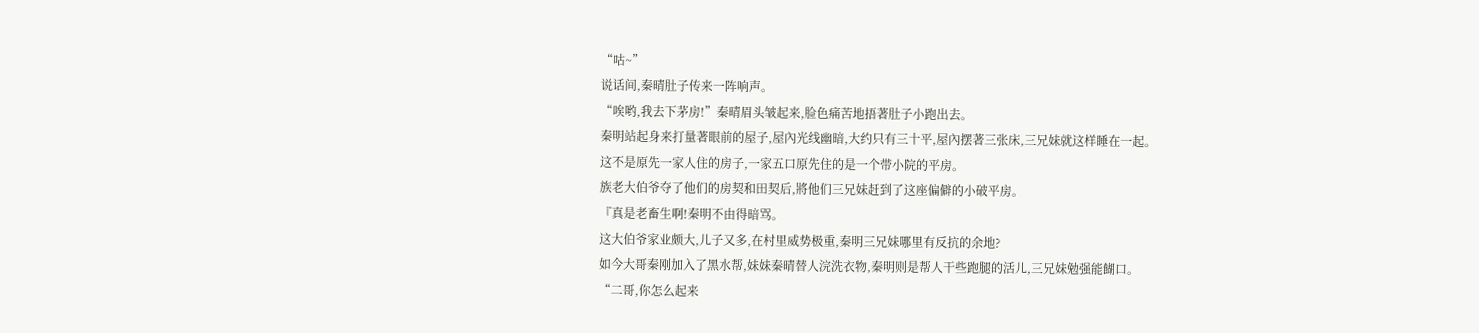“咕~”
说话间,秦晴肚子传来一阵响声。
“唉哟,我去下茅房!”秦晴眉头皱起来,脸色痛苦地捂著肚子小跑出去。
秦明站起身来打量著眼前的屋子,屋內光线幽暗,大约只有三十平,屋內摆著三张床,三兄妹就这样睡在一起。
这不是原先一家人住的房子,一家五口原先住的是一个带小院的平房。
族老大伯爷夺了他们的房契和田契后,將他们三兄妹赶到了这座偏僻的小破平房。
『真是老畜生啊!秦明不由得暗骂。
这大伯爷家业颇大,儿子又多,在村里威势极重,秦明三兄妹哪里有反抗的余地?
如今大哥秦刚加入了黑水帮,妹妹秦晴替人浣洗衣物,秦明则是帮人干些跑腿的活儿,三兄妹勉强能餬口。
“二哥,你怎么起来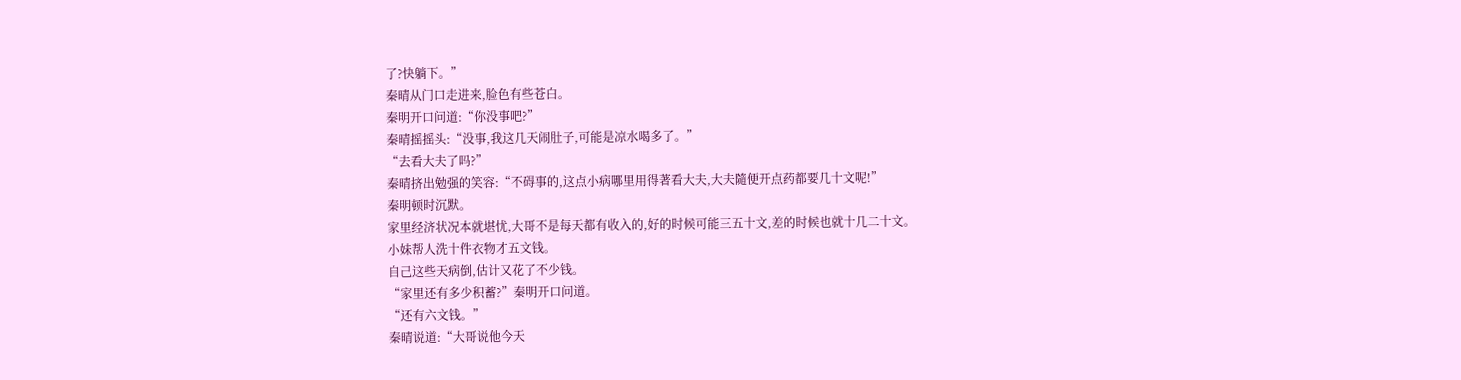了?快躺下。”
秦晴从门口走进来,脸色有些苍白。
秦明开口问道:“你没事吧?”
秦晴摇摇头:“没事,我这几天闹肚子,可能是凉水喝多了。”
“去看大夫了吗?”
秦晴挤出勉强的笑容:“不碍事的,这点小病哪里用得著看大夫,大夫隨便开点药都要几十文呢!”
秦明顿时沉默。
家里经济状况本就堪忧,大哥不是每天都有收入的,好的时候可能三五十文,差的时候也就十几二十文。
小妹帮人洗十件衣物才五文钱。
自己这些天病倒,估计又花了不少钱。
“家里还有多少积蓄?”秦明开口问道。
“还有六文钱。”
秦晴说道:“大哥说他今天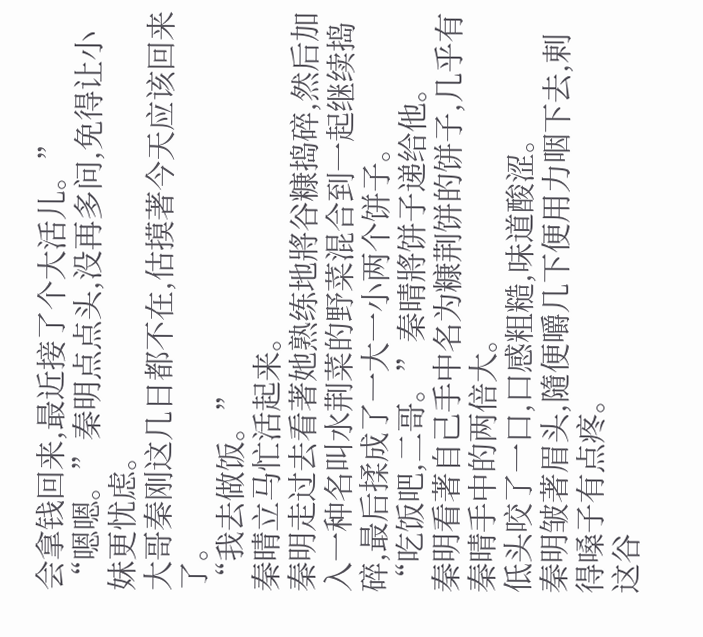会拿钱回来,最近接了个大活儿。”
“嗯嗯。”秦明点点头,没再多问,免得让小妹更忧虑。
大哥秦刚这几日都不在,估摸著今天应该回来了。
“我去做饭。”
秦晴立马忙活起来。
秦明走过去看著她熟练地將谷糠捣碎,然后加入一种名叫水荆菜的野菜混合到一起继续捣碎,最后揉成了一大一小两个饼子。
“吃饭吧,二哥。”秦晴將饼子递给他。
秦明看著自己手中名为糠荆饼的饼子,几乎有秦晴手中的两倍大。
低头咬了一口,口感粗糙,味道酸涩。
秦明皱著眉头,隨便嚼几下便用力咽下去,剌得嗓子有点疼。
这谷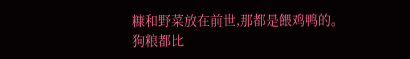糠和野菜放在前世,那都是餵鸡鸭的。
狗粮都比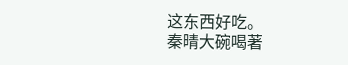这东西好吃。
秦晴大碗喝著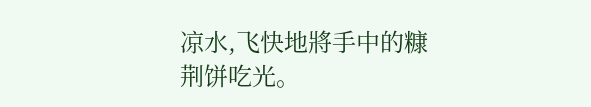凉水,飞快地將手中的糠荆饼吃光。